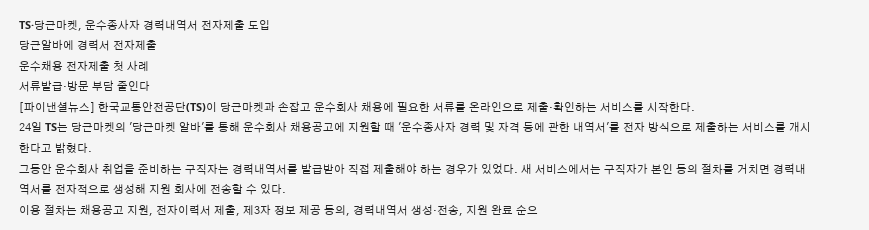TS·당근마켓, 운수종사자 경력내역서 전자제출 도입
당근알바에 경력서 전자제출
운수채용 전자제출 첫 사례
서류발급·방문 부담 줄인다
[파이낸셜뉴스] 한국교통안전공단(TS)이 당근마켓과 손잡고 운수회사 채용에 필요한 서류를 온라인으로 제출·확인하는 서비스를 시작한다.
24일 TS는 당근마켓의 '당근마켓 알바'를 통해 운수회사 채용공고에 지원할 때 '운수종사자 경력 및 자격 등에 관한 내역서'를 전자 방식으로 제출하는 서비스를 개시한다고 밝혔다.
그동안 운수회사 취업을 준비하는 구직자는 경력내역서를 발급받아 직접 제출해야 하는 경우가 있었다. 새 서비스에서는 구직자가 본인 동의 절차를 거치면 경력내역서를 전자적으로 생성해 지원 회사에 전송할 수 있다.
이용 절차는 채용공고 지원, 전자이력서 제출, 제3자 정보 제공 동의, 경력내역서 생성·전송, 지원 완료 순으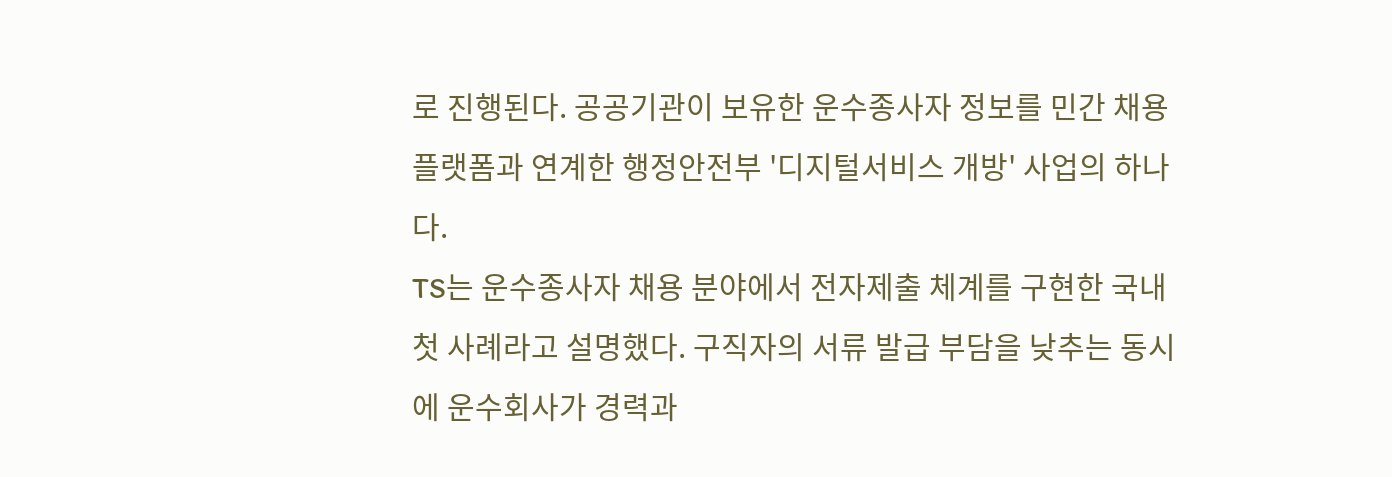로 진행된다. 공공기관이 보유한 운수종사자 정보를 민간 채용 플랫폼과 연계한 행정안전부 '디지털서비스 개방' 사업의 하나다.
TS는 운수종사자 채용 분야에서 전자제출 체계를 구현한 국내 첫 사례라고 설명했다. 구직자의 서류 발급 부담을 낮추는 동시에 운수회사가 경력과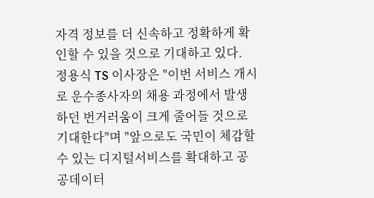자격 정보를 더 신속하고 정확하게 확인할 수 있을 것으로 기대하고 있다.
정용식 TS 이사장은 "이번 서비스 개시로 운수종사자의 채용 과정에서 발생하던 번거러움이 크게 줄어들 것으로 기대한다"며 "앞으로도 국민이 체감할 수 있는 디지털서비스를 확대하고 공공데이터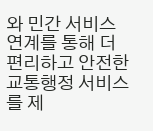와 민간 서비스 연계를 통해 더 편리하고 안전한 교통행정 서비스를 제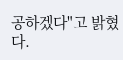공하겠다"고 밝혔다.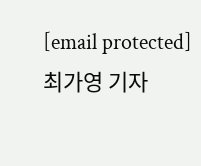[email protected] 최가영 기자